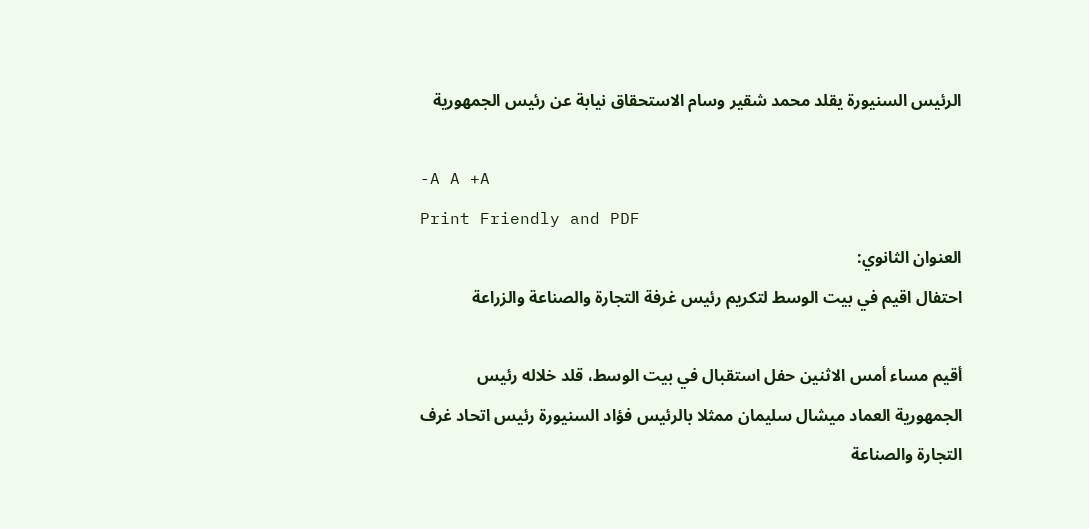الرئيس السنيورة يقلد محمد شقير وسام الاستحقاق نيابة عن رئيس الجمهورية

-A A +A
Print Friendly and PDF
العنوان الثانوي:
احتفال اقيم في بيت الوسط لتكريم رئيس غرفة التجارة والصناعة والزراعة

أقيم مساء أمس الاثنين حفل استقبال في بيت الوسط، قلد خلاله رئيس الجمهورية العماد ميشال سليمان ممثلا بالرئيس فؤاد السنيورة رئيس اتحاد غرف التجارة والصناعة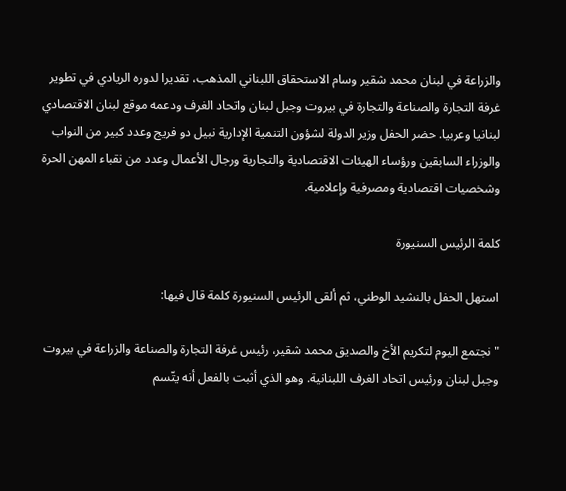والزراعة في لبنان محمد شقير وسام الاستحقاق اللبناني المذهب، تقديرا لدوره الريادي في تطوير غرفة التجارة والصناعة والتجارة في بيروت وجبل لبنان واتحاد الغرف ودعمه موقع لبنان الاقتصادي لبنانيا وعربيا. حضر الحفل وزير الدولة لشؤون التنمية الإدارية نبيل دو فريج وعدد كبير من النواب والوزراء السابقين ورؤساء الهيئات الاقتصادية والتجارية ورجال الأعمال وعدد من نقباء المهن الحرة وشخصيات اقتصادية ومصرفية وإعلامية.

كلمة الرئيس السنيورة

استهل الحفل بالنشيد الوطني، ثم ألقى الرئيس السنيورة كلمة قال فيها:

"نجتمع اليوم لتكريم الأخ والصديق محمد شقير، رئيس غرفة التجارة والصناعة والزراعة في بيروت وجبل لبنان ورئيس اتحاد الغرف اللبنانية. وهو الذي أثبت بالفعل أنه يتّسم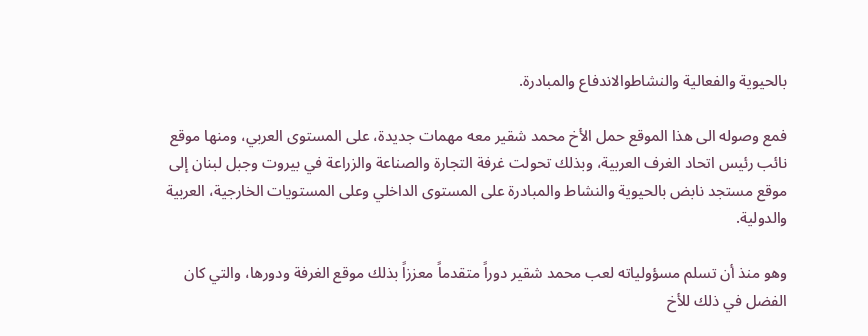بالحيوية والفعالية والنشاطوالاندفاع والمبادرة.

فمع وصوله الى هذا الموقع حمل الأخ محمد شقير معه مهمات جديدة، على المستوى العربي، ومنها موقع نائب رئيس اتحاد الغرف العربية، وبذلك تحولت غرفة التجارة والصناعة والزراعة في بيروت وجبل لبنان إلى موقع مستجد نابض بالحيوية والنشاط والمبادرة على المستوى الداخلي وعلى المستويات الخارجية، العربية والدولية.

وهو منذ أن تسلم مسؤولياته لعب محمد شقير دوراً متقدماً معززاً بذلك موقع الغرفة ودورها، والتي كان الفضل في ذلك للأخ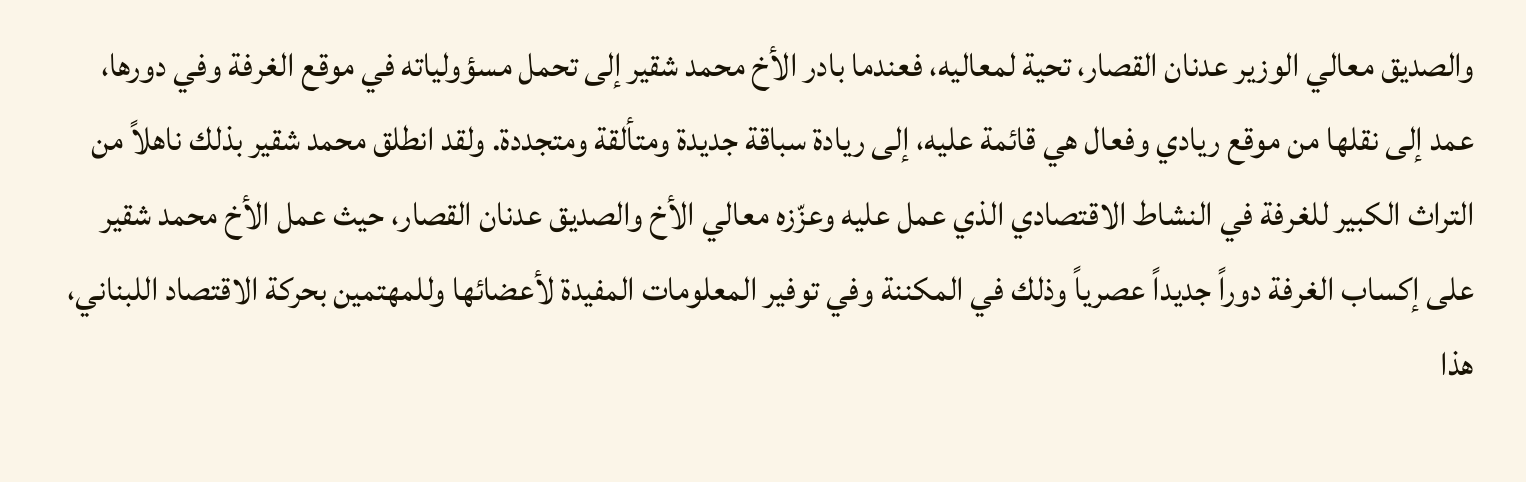والصديق معالي الوزير عدنان القصار، تحية لمعاليه، فعندما بادر الأخ محمد شقير إلى تحمل مسؤولياته في موقع الغرفة وفي دورها، عمد إلى نقلها من موقع ريادي وفعال هي قائمة عليه، إلى ريادة سباقة جديدة ومتألقة ومتجددة. ولقد انطلق محمد شقير بذلك ناهلاً من التراث الكبير للغرفة في النشاط الاقتصادي الذي عمل عليه وعزّزه معالي الأخ والصديق عدنان القصار، حيث عمل الأخ محمد شقير على إكساب الغرفة دوراً جديداً عصرياً وذلك في المكننة وفي توفير المعلومات المفيدة لأعضائها وللمهتمين بحركة الاقتصاد اللبناني، هذا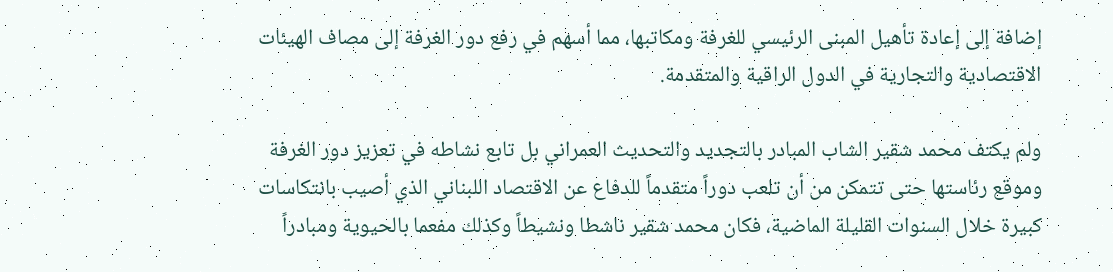إضافة إلى إعادة تأهيل المبنى الرئيسي للغرفة ومكاتبها، مما أسهم في رفع دور الغرفة إلى مصاف الهيئات الاقتصادية والتجارية في الدول الراقية والمتقدمة.

ولم يكتف محمد شقير الشاب المبادر بالتجديد والتحديث العمراني بل تابع نشاطه في تعزيز دور الغرفة وموقع رئاستها حتى تتمكن من أن تلعب دوراً متقدماً للدفاع عن الاقتصاد اللبناني الذي أصيب بانتكاسات كبيرة خلال السنوات القليلة الماضية، فكان محمد شقير ناشطا ونشيطاً وكذلك مفعما بالحيوية ومبادراً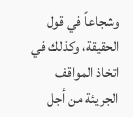وشجاعاً في قول الحقيقة، وكذلك في اتخاذ المواقف الجريئة من أجل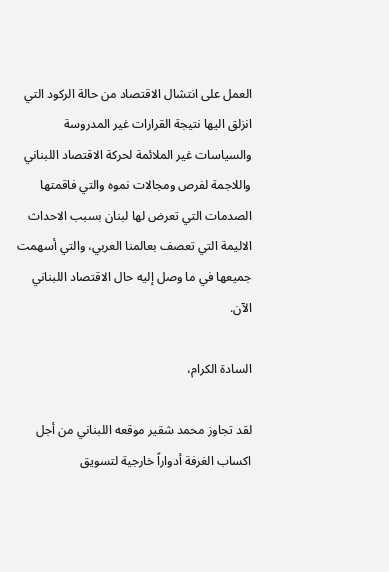العمل على انتشال الاقتصاد من حالة الركود التي انزلق اليها نتيجة القرارات غير المدروسة والسياسات غير الملائمة لحركة الاقتصاد اللبناني واللاجمة لفرص ومجالات نموه والتي فاقمتها الصدمات التي تعرض لها لبنان بسبب الاحداث الاليمة التي تعصف بعالمنا العربي، والتي أسهمت جميعها في ما وصل إليه حال الاقتصاد اللبناني الآن.

السادة الكرام،

لقد تجاوز محمد شقير موقعه اللبناني من أجل اكساب الغرفة أدواراً خارجية لتسويق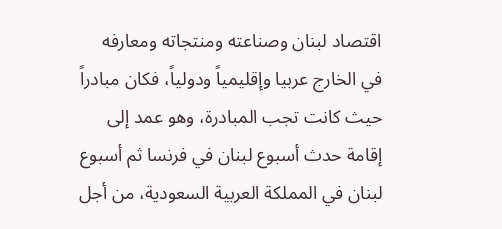اقتصاد لبنان وصناعته ومنتجاته ومعارفه في الخارج عربيا وإقليمياً ودولياً، فكان مبادراً حيث كانت تجب المبادرة، وهو عمد إلى إقامة حدث أسبوع لبنان في فرنسا ثم أسبوع لبنان في المملكة العربية السعودية، من أجل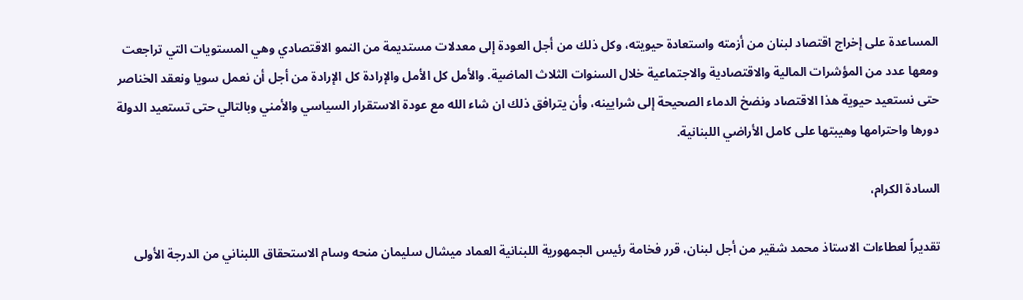المساعدة على إخراج اقتصاد لبنان من أزمته واستعادة حيويته، وكل ذلك من أجل العودة إلى معدلات مستديمة من النمو الاقتصادي وهي المستويات التي تراجعت ومعها عدد من المؤشرات المالية والاقتصادية والاجتماعية خلال السنوات الثلاث الماضية. والأمل كل الأمل والإرادة كل الإرادة من أجل أن نعمل سويا ونعقد الخناصر حتى نستعيد حيوية هذا الاقتصاد ونضخ الدماء الصحيحة إلى شرايينه، وأن يترافق ذلك ان شاء الله مع عودة الاستقرار السياسي والأمني وبالتالي حتى تستعيد الدولة دورها واحترامها وهيبتها على كامل الأراضي اللبنانية.

السادة الكرام،

تقديراً لعطاءات الاستاذ محمد شقير من أجل لبنان، قرر فخامة رئيس الجمهورية اللبنانية العماد ميشال سليمان منحه وسام الاستحقاق اللبناني من الدرجة الأولى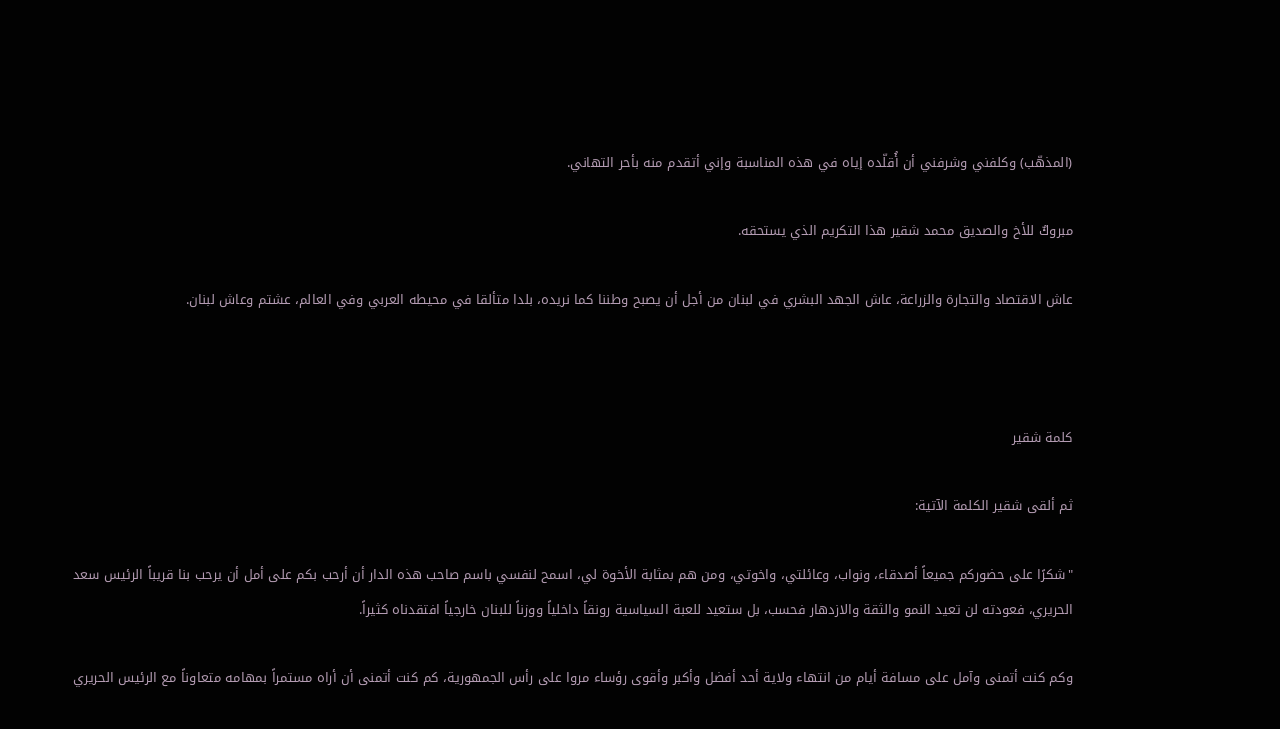(المذهّب) وكلفني وشرفني أن أُقلّده إياه في هذه المناسبة وإني أتقدم منه بأحر التهاني.

مبروكٌ للأخ والصديق محمد شقير هذا التكريم الذي يستحقه.

عاش الاقتصاد والتجارة والزراعة، عاش الجهد البشري في لبنان من أجل أن يصبح وطننا كما نريده، بلدا متألقا في محيطه العربي وفي العالم، عشتم وعاش لبنان.



كلمة شقير

ثم ألقى شقير الكلمة الآتية:

"شكرًا على حضوركم جميعاً أصدقاء، ونواب، وعائلتي، واخوتي، ومن هم بمثابة الأخوة لي، اسمح لنفسي باسم صاحب هذه الدار أن أرحب بكم على أمل أن يرحب بنا قريباً الرئيس سعد الحريري، فعودته لن تعيد النمو والثقة والازدهار فحسب، بل ستعيد للعبة السياسية رونقاً داخلياً ووزناً للبنان خارجياً افتقدناه كثيراً.

وكم كنت أتمنى وآمل على مسافة أيام من انتهاء ولاية أحد أفضل وأكبر وأقوى رؤساء مروا على رأس الجمهورية، كم كنت أتمنى أن أراه مستمراً بمهامه متعاوناً مع الرئيس الحريري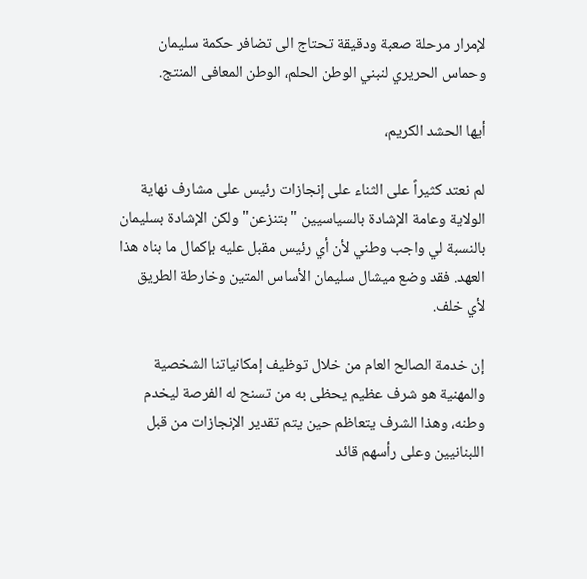لإمرار مرحلة صعبة ودقيقة تحتاج الى تضافر حكمة سليمان وحماس الحريري لنبني الوطن الحلم، الوطن المعافى المنتج.

أيها الحشد الكريم،

لم نعتد كثيراً على الثناء على إنجازات رئيس على مشارف نهاية الولاية وعامة الإشادة بالسياسيين "بتنزعن" ولكن الإشادة بسليمان بالنسبة لي واجب وطني لأن أي رئيس مقبل عليه بإكمال ما بناه هذا العهد. فقد وضع ميشال سليمان الأساس المتين وخارطة الطريق لأي خلف.

إن خدمة الصالح العام من خلال توظيف إمكانياتنا الشخصية والمهنية هو شرف عظيم يحظى به من تسنح له الفرصة ليخدم وطنه، وهذا الشرف يتعاظم حين يتم تقدير الإنجازات من قبل اللبنانيين وعلى رأسهم قائد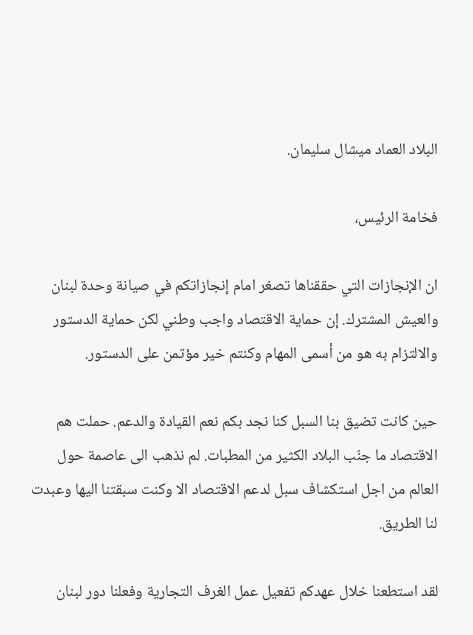البلاد العماد ميشال سليمان.

فخامة الرئيس،

ان الإنجازات التي حققناها تصغر امام إنجازاتكم في صيانة وحدة لبنان والعيش المشترك. إن حماية الاقتصاد واجب وطني لكن حماية الدستور والالتزام به هو من أسمى المهام وكنتم خير مؤتمن على الدستور.

حين كانت تضيق بنا السبل كنا نجد بكم نعم القيادة والدعم. حملت هم الاقتصاد ما جنّب البلاد الكثير من المطبات. لم نذهب الى عاصمة حول العالم من اجل استكشاف سبل لدعم الاقتصاد الا وكنت سبقتنا اليها وعبدت لنا الطريق.

لقد استطعنا خلال عهدكم تفعيل عمل الغرف التجارية وفعلنا دور لبنان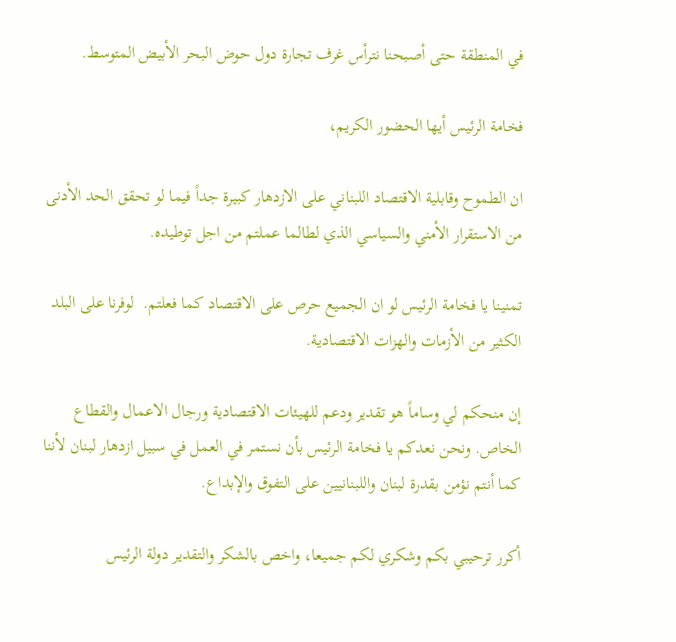في المنطقة حتى أصبحنا نترأس غرف تجارة دول حوض البحر الأبيض المتوسط.

فخامة الرئيس أيها الحضور الكريم،

ان الطموح وقابلية الاقتصاد اللبناني على الازدهار كبيرة جداً فيما لو تحقق الحد الأدنى من الاستقرار الأمني والسياسي الذي لطالما عملتم من اجل توطيده.

تمنينا يا فخامة الرئيس لو ان الجميع حرص على الاقتصاد كما فعلتم.  لوفرنا على البلد الكثير من الأزمات والهزات الاقتصادية.

إن منحكم لي وساماً هو تقدير ودعم للهيئات الاقتصادية ورجال الاعمال والقطاع الخاص. ونحن نعدكم يا فخامة الرئيس بأن نستمر في العمل في سبيل ازدهار لبنان لأننا كما أنتم نؤمن بقدرة لبنان واللبنانيين على التفوق والإبداع.

أكرر ترحيبي بكم وشكري لكم جميعا، واخص بالشكر والتقدير دولة الرئيس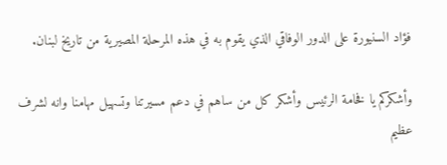فؤاد السنيورة على الدور الوفاقي الذي يقوم به في هذه المرحلة المصيرية من تاريخ لبنان.

وأشكركم يا فخامة الرئيس وأشكر كل من ساهم في دعم مسيرتنا وتسهيل مهامنا وانه لشرف عظيم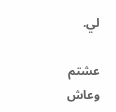لي.

عشتم وعاش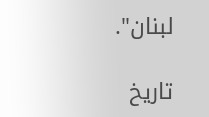لبنان".

تاريخ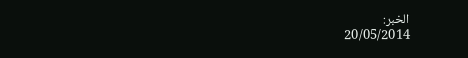الخبر:
20/05/2014